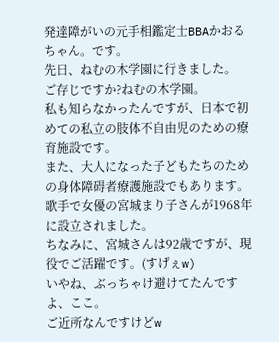発達障がいの元手相鑑定士BBAかおるちゃん。です。
先日、ねむの木学園に行きました。
ご存じですか?ねむの木学園。
私も知らなかったんですが、日本で初めての私立の肢体不自由児のための療育施設です。
また、大人になった子どもたちのための身体障碍者療護施設でもあります。
歌手で女優の宮城まり子さんが1968年に設立されました。
ちなみに、宮城さんは92歳ですが、現役でご活躍です。(すげぇw)
いやね、ぶっちゃけ避けてたんですよ、ここ。
ご近所なんですけどw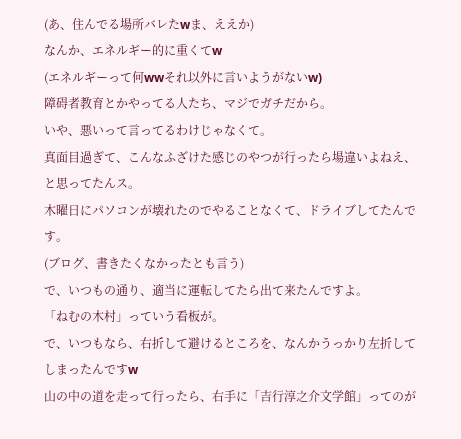(あ、住んでる場所バレたwま、ええか)
なんか、エネルギー的に重くてw
(エネルギーって何wwそれ以外に言いようがないw)
障碍者教育とかやってる人たち、マジでガチだから。
いや、悪いって言ってるわけじゃなくて。
真面目過ぎて、こんなふざけた感じのやつが行ったら場違いよねえ、と思ってたんス。
木曜日にパソコンが壊れたのでやることなくて、ドライブしてたんです。
(ブログ、書きたくなかったとも言う)
で、いつもの通り、適当に運転してたら出て来たんですよ。
「ねむの木村」っていう看板が。
で、いつもなら、右折して避けるところを、なんかうっかり左折してしまったんですw
山の中の道を走って行ったら、右手に「吉行淳之介文学館」ってのが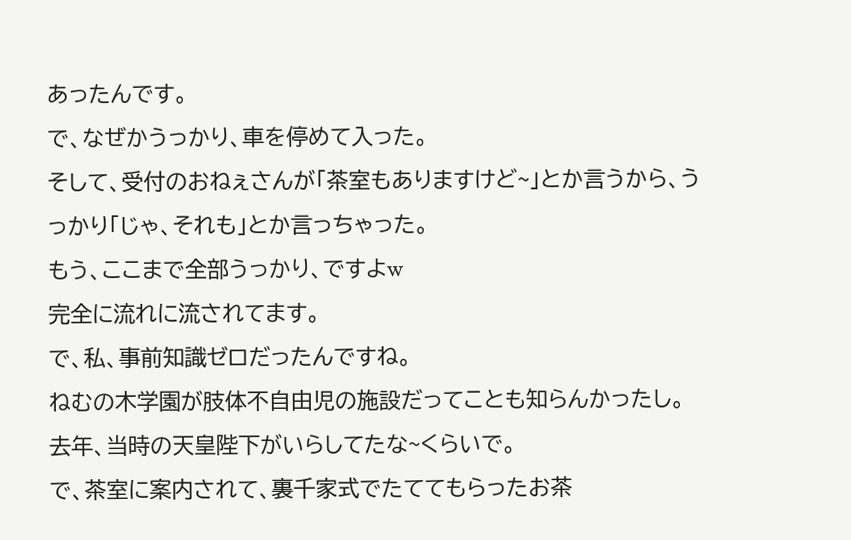あったんです。
で、なぜかうっかり、車を停めて入った。
そして、受付のおねぇさんが「茶室もありますけど~」とか言うから、うっかり「じゃ、それも」とか言っちゃった。
もう、ここまで全部うっかり、ですよw
完全に流れに流されてます。
で、私、事前知識ゼロだったんですね。
ねむの木学園が肢体不自由児の施設だってことも知らんかったし。
去年、当時の天皇陛下がいらしてたな~くらいで。
で、茶室に案内されて、裏千家式でたててもらったお茶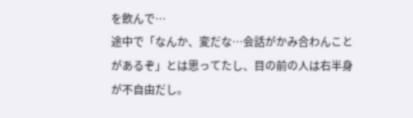を飲んで…
途中で「なんか、変だな…会話がかみ合わんことがあるぞ」とは思ってたし、目の前の人は右半身が不自由だし。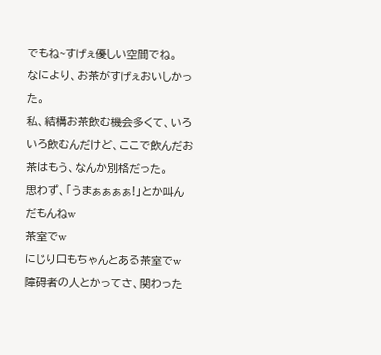でもね~すげぇ優しい空間でね。
なにより、お茶がすげぇおいしかった。
私、結構お茶飲む機会多くて、いろいろ飲むんだけど、ここで飲んだお茶はもう、なんか別格だった。
思わず、「うまぁぁぁぁ!」とか叫んだもんねw
茶室でw
にじり口もちゃんとある茶室でw
障碍者の人とかってさ、関わった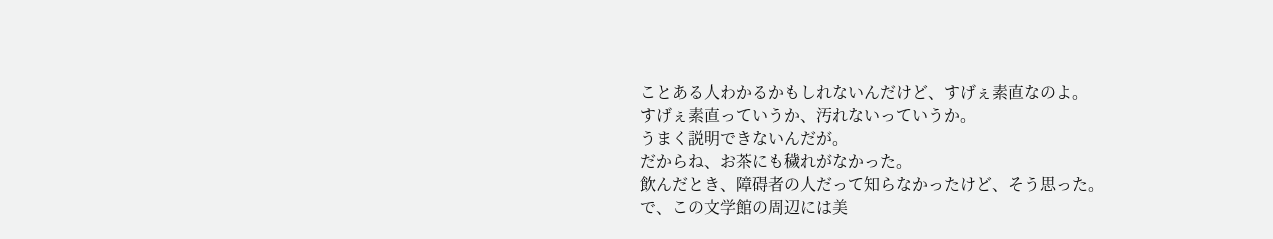ことある人わかるかもしれないんだけど、すげぇ素直なのよ。
すげぇ素直っていうか、汚れないっていうか。
うまく説明できないんだが。
だからね、お茶にも穢れがなかった。
飲んだとき、障碍者の人だって知らなかったけど、そう思った。
で、この文学館の周辺には美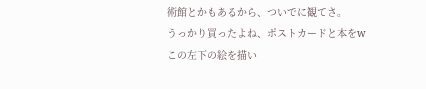術館とかもあるから、ついでに観てさ。
うっかり買ったよね、ポストカードと本をw
この左下の絵を描い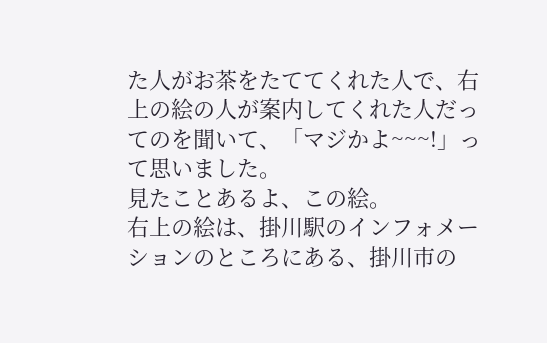た人がお茶をたててくれた人で、右上の絵の人が案内してくれた人だってのを聞いて、「マジかよ~~~!」って思いました。
見たことあるよ、この絵。
右上の絵は、掛川駅のインフォメーションのところにある、掛川市の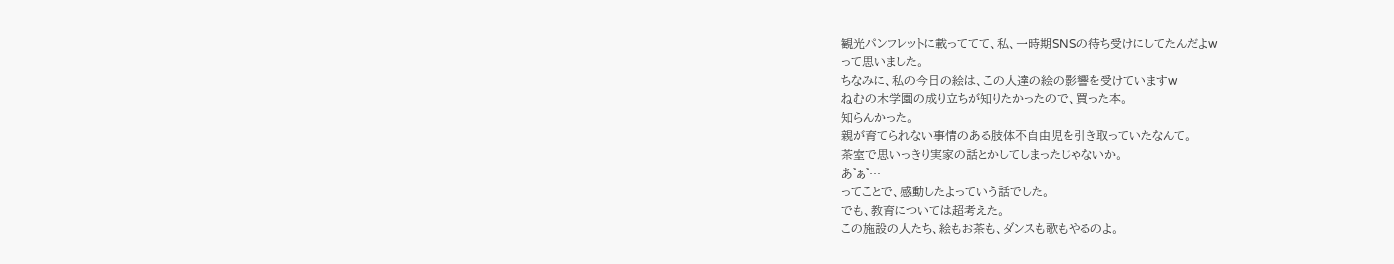観光パンフレットに載っててて、私、一時期SNSの待ち受けにしてたんだよw
って思いました。
ちなみに、私の今日の絵は、この人達の絵の影響を受けていますw
ねむの木学園の成り立ちが知りたかったので、買った本。
知らんかった。
親が育てられない事情のある肢体不自由児を引き取っていたなんて。
茶室で思いっきり実家の話とかしてしまったじゃないか。
あ゛ぁ゛…
ってことで、感動したよっていう話でした。
でも、教育については超考えた。
この施設の人たち、絵もお茶も、ダンスも歌もやるのよ。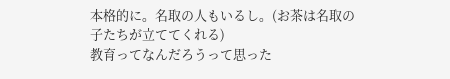本格的に。名取の人もいるし。(お茶は名取の子たちが立ててくれる)
教育ってなんだろうって思った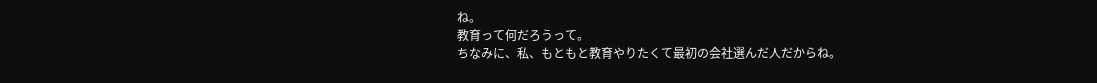ね。
教育って何だろうって。
ちなみに、私、もともと教育やりたくて最初の会社選んだ人だからね。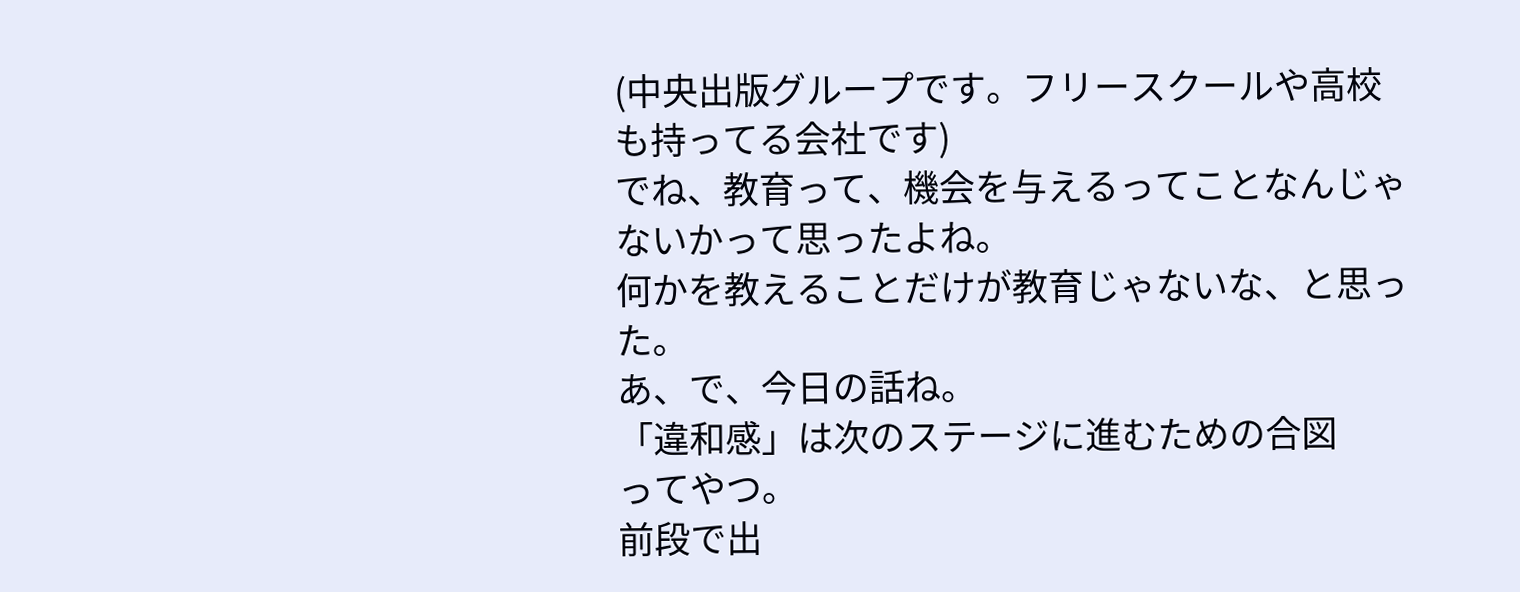(中央出版グループです。フリースクールや高校も持ってる会社です)
でね、教育って、機会を与えるってことなんじゃないかって思ったよね。
何かを教えることだけが教育じゃないな、と思った。
あ、で、今日の話ね。
「違和感」は次のステージに進むための合図
ってやつ。
前段で出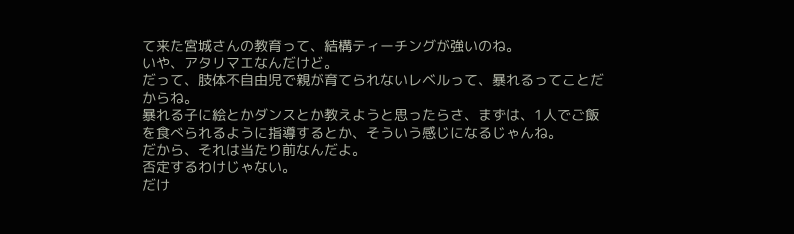て来た宮城さんの教育って、結構ティーチングが強いのね。
いや、アタリマエなんだけど。
だって、肢体不自由児で親が育てられないレベルって、暴れるってことだからね。
暴れる子に絵とかダンスとか教えようと思ったらさ、まずは、1人でご飯を食べられるように指導するとか、そういう感じになるじゃんね。
だから、それは当たり前なんだよ。
否定するわけじゃない。
だけ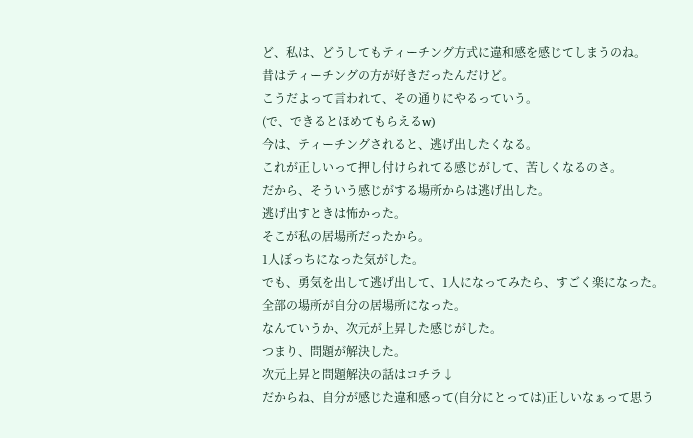ど、私は、どうしてもティーチング方式に違和感を感じてしまうのね。
昔はティーチングの方が好きだったんだけど。
こうだよって言われて、その通りにやるっていう。
(で、できるとほめてもらえるw)
今は、ティーチングされると、逃げ出したくなる。
これが正しいって押し付けられてる感じがして、苦しくなるのさ。
だから、そういう感じがする場所からは逃げ出した。
逃げ出すときは怖かった。
そこが私の居場所だったから。
1人ぼっちになった気がした。
でも、勇気を出して逃げ出して、1人になってみたら、すごく楽になった。
全部の場所が自分の居場所になった。
なんていうか、次元が上昇した感じがした。
つまり、問題が解決した。
次元上昇と問題解決の話はコチラ↓
だからね、自分が感じた違和感って(自分にとっては)正しいなぁって思う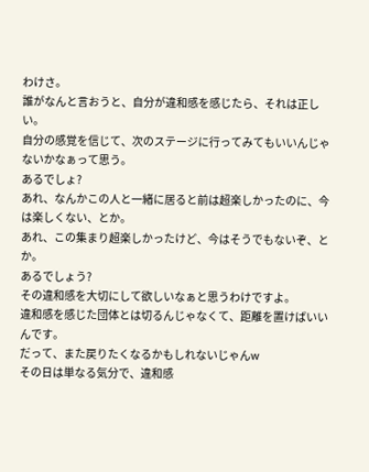わけさ。
誰がなんと言おうと、自分が違和感を感じたら、それは正しい。
自分の感覚を信じて、次のステージに行ってみてもいいんじゃないかなぁって思う。
あるでしょ?
あれ、なんかこの人と一緒に居ると前は超楽しかったのに、今は楽しくない、とか。
あれ、この集まり超楽しかったけど、今はそうでもないぞ、とか。
あるでしょう?
その違和感を大切にして欲しいなぁと思うわけですよ。
違和感を感じた団体とは切るんじゃなくて、距離を置けばいいんです。
だって、また戻りたくなるかもしれないじゃんw
その日は単なる気分で、違和感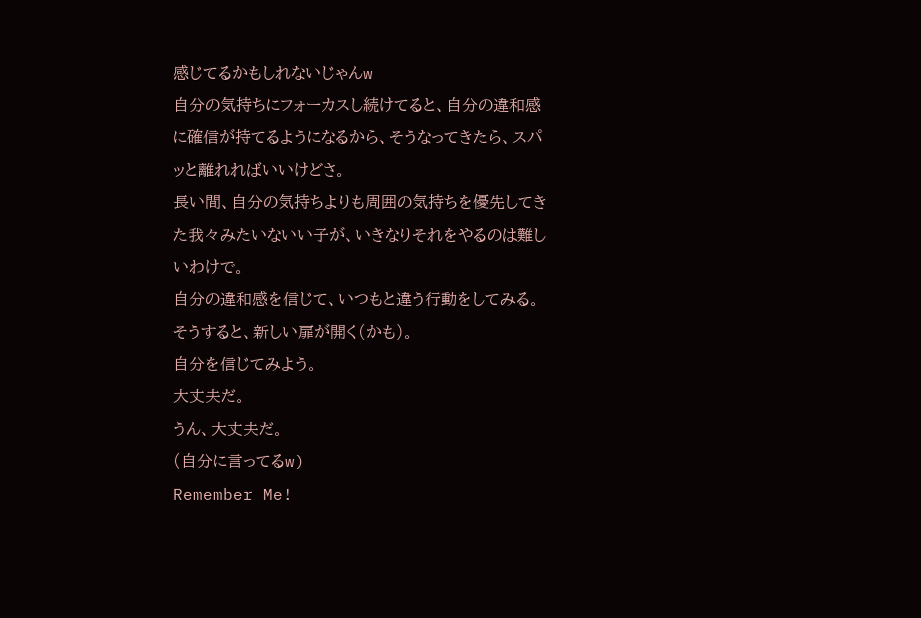感じてるかもしれないじゃんw
自分の気持ちにフォーカスし続けてると、自分の違和感に確信が持てるようになるから、そうなってきたら、スパッと離れればいいけどさ。
長い間、自分の気持ちよりも周囲の気持ちを優先してきた我々みたいないい子が、いきなりそれをやるのは難しいわけで。
自分の違和感を信じて、いつもと違う行動をしてみる。
そうすると、新しい扉が開く(かも)。
自分を信じてみよう。
大丈夫だ。
うん、大丈夫だ。
(自分に言ってるw)
Remember Me!